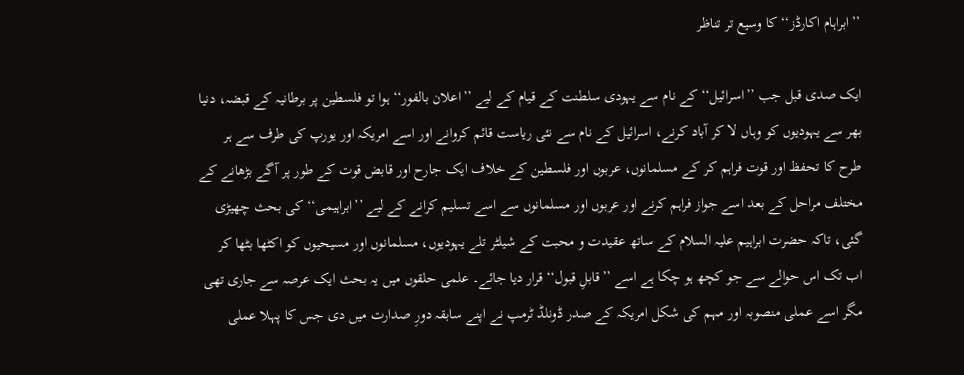’’ابراہام اکارڈز‘‘ کا وسیع تر تناظر

ایک صدی قبل جب ’’اسرائیل‘‘ کے نام سے یہودی سلطنت کے قیام کے لیے ’’اعلان بالفور‘‘ ہوا تو فلسطین پر برطانیہ کے قبضہ، دنیا بھر سے یہودیوں کو وہاں لا کر آباد کرنے، اسرائیل کے نام سے نئی ریاست قائم کروانے اور اسے امریکہ اور یورپ کی طرف سے ہر طرح کا تحفظ اور قوت فراہم کر کے مسلمانوں، عربوں اور فلسطین کے خلاف ایک جارح اور قابض قوت کے طور پر آگے بڑھانے کے مختلف مراحل کے بعد اسے جواز فراہم کرنے اور عربوں اور مسلمانوں سے اسے تسلیم کرانے کے لیے ’’ابراہیمی‘‘ کی بحث چھیڑی گئی، تاکہ حضرت ابراہیم علیہ السلام کے ساتھ عقیدت و محبت کے شیلٹر تلے یہودیوں، مسلمانوں اور مسیحیوں کو اکٹھا بٹھا کر اب تک اس حوالے سے جو کچھ ہو چکا ہے اسے ’’قابلِ قبول‘‘ قرار دیا جائے۔ علمی حلقوں میں یہ بحث ایک عرصہ سے جاری تھی مگر اسے عملی منصوبہ اور مہم کی شکل امریکہ کے صدر ڈونلڈ ٹرمپ نے اپنے سابقہ دورِ صدارت میں دی جس کا پہلا عملی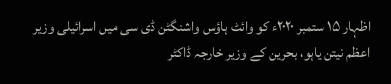اظہار ۱۵ ستمبر ۲۰۲۰ء کو وائٹ ہاؤس واشنگٹن ڈی سی میں اسرائیلی وزیر اعظم نیتن یاہو، بحرین کے وزیر خارجہ ڈاکٹر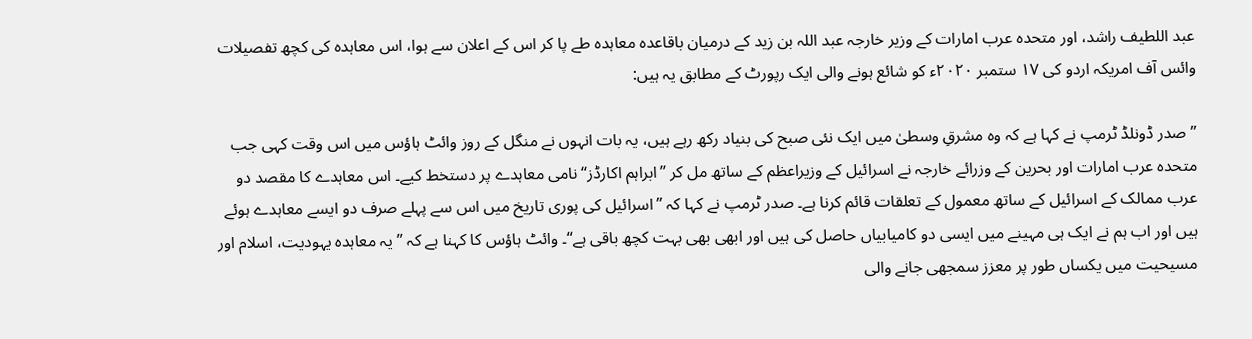عبد اللطیف راشد، اور متحدہ عرب امارات کے وزیر خارجہ عبد اللہ بن زید کے درمیان باقاعدہ معاہدہ طے پا کر اس کے اعلان سے ہوا، اس معاہدہ کی کچھ تفصیلات وائس آف امریکہ اردو کی ۱۷ ستمبر ۲۰۲۰ء کو شائع ہونے والی ایک رپورٹ کے مطابق یہ ہیں:

’’صدر ڈونلڈ ٹرمپ نے کہا ہے کہ وہ مشرقِ وسطیٰ میں ایک نئی صبح کی بنیاد رکھ رہے ہیں، یہ بات انہوں نے منگل کے روز وائٹ ہاؤس میں اس وقت کہی جب متحدہ عرب امارات اور بحرین کے وزرائے خارجہ نے اسرائیل کے وزیراعظم کے ساتھ مل کر ’’ابراہم اکارڈز‘‘ نامی معاہدے پر دستخط کیے۔ اس معاہدے کا مقصد دو عرب ممالک کے اسرائیل کے ساتھ معمول کے تعلقات قائم کرنا ہے۔ صدر ٹرمپ نے کہا کہ ’’اسرائیل کی پوری تاریخ میں اس سے پہلے صرف دو ایسے معاہدے ہوئے ہیں اور اب ہم نے ایک ہی مہینے میں ایسی دو کامیابیاں حاصل کی ہیں اور ابھی بھی بہت کچھ باقی ہے‘‘۔ وائٹ ہاؤس کا کہنا ہے کہ ’’یہ معاہدہ یہودیت، اسلام اور مسیحیت میں یکساں طور پر معزز سمجھی جانے والی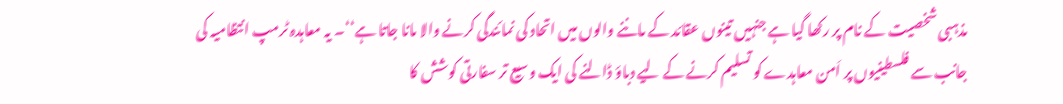مذہبی شخصیت کے نام پر رکھا گیا ہے جنہیں تینوں عقائد کے ماننے والوں میں اتحاد کی نمائندگی کرنے والا مانا جاتا ہے‘‘۔ یہ معاہدہ ٹرمپ انتظامیہ کی جانب سے فلسطینیوں پر اَمن معاہدے کو تسلیم کرنے کے لیے دباؤ ڈالنے کی ایک وسیع تر سفارتی کوشش کا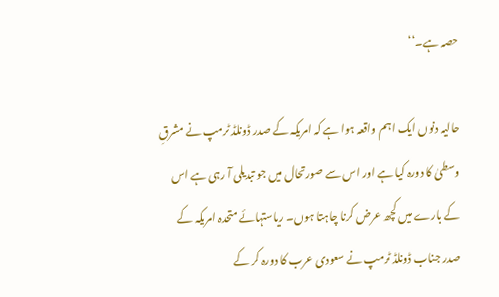حصہ ہے۔‘‘

حالیہ دنوں ایک اہم واقعہ ہوا ہے کہ امریکہ کے صدر ڈونلڈ ٹرمپ نے مشرقِ وسطیٰ کا دورہ کیا ہے اور اس سے صورتحال میں جو تبدیلی آ رہی ہے اس کے بارے میں کچھ عرض کرنا چاہتا ہوں۔ ریاستہائے متحدہ امریکہ کے صدر جناب ڈونلڈ ٹرمپ نے سعودی عرب کا دورہ کر کے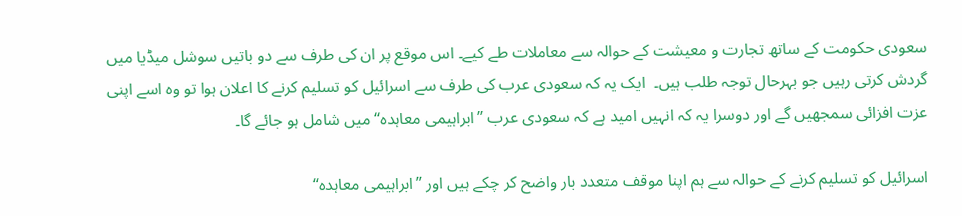سعودی حکومت کے ساتھ تجارت و معیشت کے حوالہ سے معاملات طے کیے۔ اس موقع پر ان کی طرف سے دو باتیں سوشل میڈیا میں گردش کرتی رہیں جو بہرحال توجہ طلب ہیں۔  ایک یہ کہ سعودی عرب کی طرف سے اسرائیل کو تسلیم کرنے کا اعلان ہوا تو وہ اسے اپنی عزت افزائی سمجھیں گے اور دوسرا یہ کہ انہیں امید ہے کہ سعودی عرب ’’ابراہیمی معاہدہ‘‘ میں شامل ہو جائے گا۔

اسرائیل کو تسلیم کرنے کے حوالہ سے ہم اپنا موقف متعدد بار واضح کر چکے ہیں اور ’’ابراہیمی معاہدہ‘‘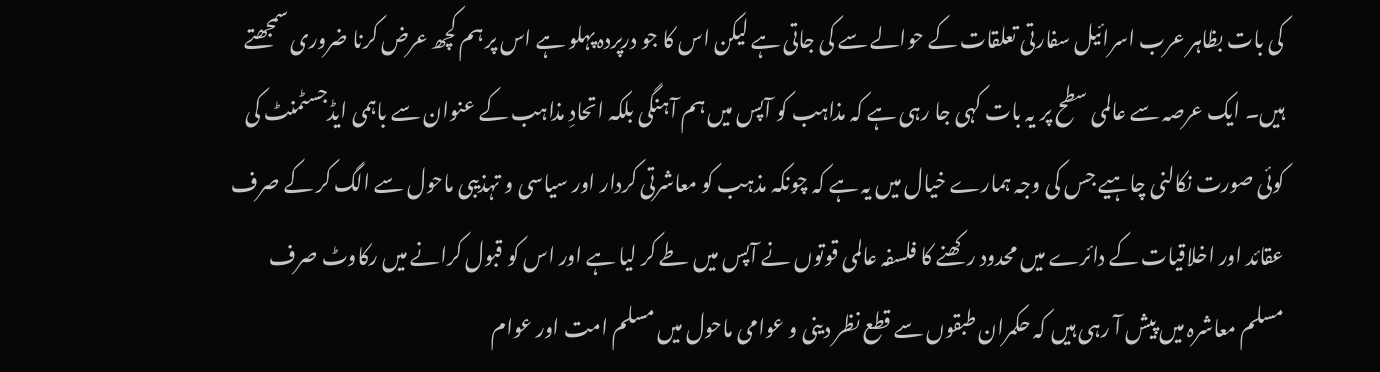کی بات بظاہر عرب اسرائیل سفارتی تعلقات کے حوالے سے کی جاتی ہے لیکن اس کا جو درپردہ پہلو ہے اس پر ہم کچھ عرض کرنا ضروری سمجھتے ہیں۔ ایک عرصہ سے عالمی سطح پر یہ بات کہی جا رہی ہے کہ مذاہب کو آپس میں ہم آہنگی بلکہ اتحادِ مذاہب کے عنوان سے باہمی ایڈجسٹمنٹ کی کوئی صورت نکالنی چاہیے جس کی وجہ ہمارے خیال میں یہ ہے کہ چونکہ مذہب کو معاشرتی کردار اور سیاسی و تہذیبی ماحول سے الگ کر کے صرف عقائد اور اخلاقیات کے دائرے میں محدود رکھنے کا فلسفہ عالمی قوتوں نے آپس میں طے کر لیا ہے اور اس کو قبول کرانے میں رکاوٹ صرف مسلم معاشرہ میں پیش آ رہی ہیں کہ حکمران طبقوں سے قطع نظر دینی و عوامی ماحول میں مسلم امت اور عوام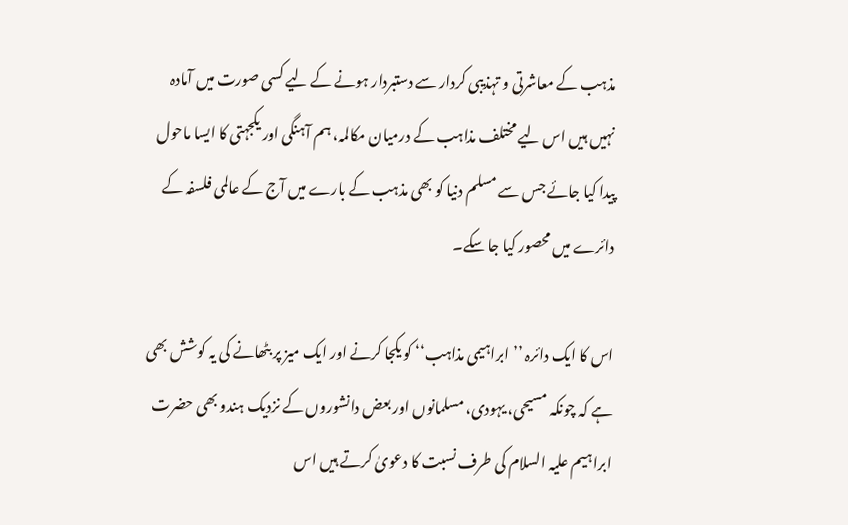مذہب کے معاشرتی و تہذیبی کردار سے دستبردار ہونے کے لیے کسی صورت میں آمادہ نہیں ہیں اس لیے مختلف مذاہب کے درمیان مکالمہ، ہم آہنگی اور یکجہتی کا ایسا ماحول پیدا کیا جائے جس سے مسلم دنیا کو بھی مذہب کے بارے میں آج کے عالمی فلسفہ کے دائرے میں محصور کیا جا سکے۔

اس کا ایک دائرہ ’’ابراہیمی مذاہب‘‘ کو یکجا کرنے اور ایک میز پر بٹھانے کی یہ کوشش بھی ہے کہ چونکہ مسیحی، یہودی، مسلمانوں اور بعض دانشوروں کے نزدیک ہندو بھی حضرت ابراہیم علیہ السلام کی طرف نسبت کا دعویٰ کرتے ہیں اس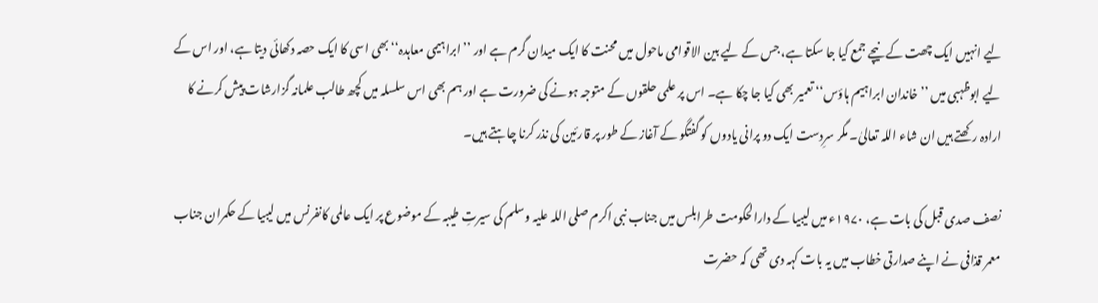لیے انہیں ایک چھت کے نیچے جمع کیا جا سکتا ہے، جس کے لیے بین الاقوامی ماحول میں محنت کا ایک میدان گرم ہے اور ’’ابراہیمی معاہدہ‘‘ بھی اسی کا ایک حصہ دکھائی دیتا ہے، اور اس کے لیے ابوظہبی میں ’’خاندان ابراہیم ہاؤس‘‘ تعمیر بھی کیا جا چکا ہے۔ اس پر علمی حلقوں کے متوجہ ہونے کی ضرورت ہے اور ہم بھی اس سلسلہ میں کچھ طالب علمانہ گزارشات پیش کرنے کا ارادہ رکھتے ہیں ان شاء اللہ تعالیٰ۔ مگر سرِدست ایک دو پرانی یادوں کو گفتگو کے آغاز کے طور پر قارئین کی نذر کرنا چاہتے ہیں۔

نصف صدی قبل کی بات ہے، ۱۹۷۰ء میں لیبیا کے دارالحکومت طرابلس میں جناب نبی اکرم صلی اللہ علیہ وسلم کی سیرتِ طیبہ کے موضوع پر ایک عالمی کانفرنس میں لیبیا کے حکمران جناب معمر قذافی نے اپنے صدارتی خطاب میں یہ بات کہہ دی تھی کہ حضرت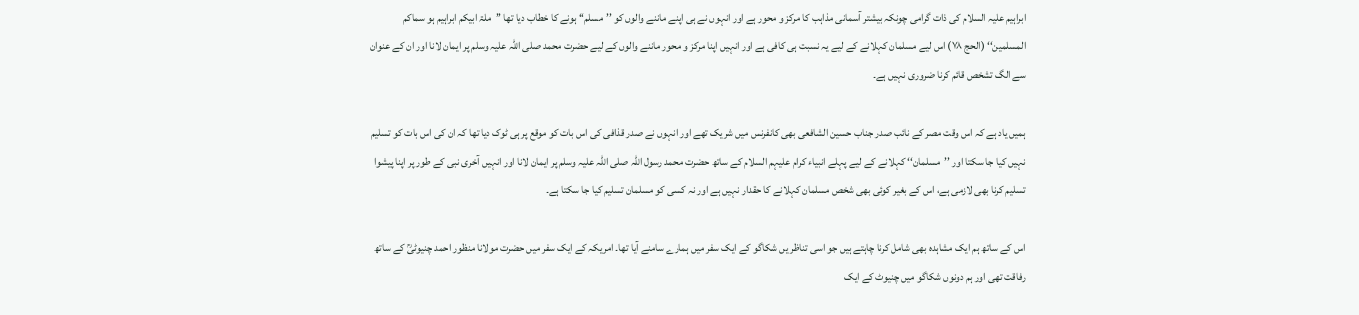ابراہیم علیہ السلام کی ذات گرامی چونکہ بیشتر آسمانی مذاہب کا مرکز و محور ہے اور انہوں نے ہی اپنے ماننے والوں کو ’’مسلم‘‘ ہونے کا خطاب دیا تھا ’’ملۃ ابیکم ابراہیم ہو سماکم المسلمین‘‘ (الحج ۷۸) اس لیے مسلمان کہلانے کے لیے یہ نسبت ہی کافی ہے اور انہیں اپنا مرکز و محور ماننے والوں کے لیے حضرت محمد صلی اللہ علیہ وسلم پر ایمان لانا اور ان کے عنوان سے الگ تشخص قائم کرنا ضروری نہیں ہے۔

ہمیں یاد ہے کہ اس وقت مصر کے نائب صدر جناب حسین الشافعی بھی کانفرنس میں شریک تھے اور انہوں نے صدر قذافی کی اس بات کو موقع پر ہی ٹوک دیا تھا کہ ان کی اس بات کو تسلیم نہیں کیا جا سکتا اور ’’مسلمان‘‘ کہلانے کے لیے پہلے انبیاء کرام علیہم السلام کے ساتھ حضرت محمد رسول اللہ صلی اللہ علیہ وسلم پر ایمان لانا اور انہیں آخری نبی کے طور پر اپنا پیشوا تسلیم کرنا بھی لازمی ہے، اس کے بغیر کوئی بھی شخص مسلمان کہلانے کا حقدار نہیں ہے اور نہ کسی کو مسلمان تسلیم کیا جا سکتا ہے۔

اس کے ساتھ ہم ایک مشاہدہ بھی شامل کرنا چاہتے ہیں جو اسی تناظر یں شکاگو کے ایک سفر میں ہمارے سامنے آیا تھا۔ امریکہ کے ایک سفر میں حضرت مولانا منظور احمد چنیوٹیؒ کے ساتھ رفاقت تھی اور ہم دونوں شکاگو میں چنیوٹ کے ایک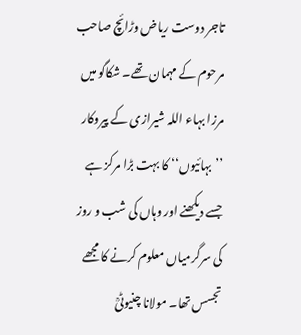تاجر دوست ریاض وڑائچ صاحب مرحوم کے مہمان تھے۔ شکاگو میں مرزا بہاء اللہ شیرازی کے پیروکار ’’بہائیوں‘‘ کا بہت بڑا مرکز ہے جسے دیکھنے اور وہاں کی شب و روز کی سرگرمیاں معلوم کرنے کا مجھے تجسس تھا۔ مولانا چنیوٹیؒ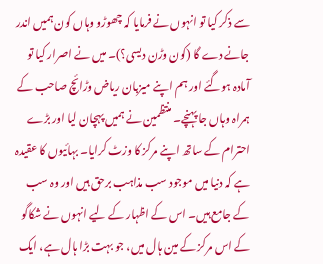سے ذکر کیا تو انہوں نے فرمایا کہ چھوڑو وہاں کون ہمیں اندر جانے دے گا (کون وڑن دیسی؟)۔ میں نے اصرار کیا تو آمادہ ہوگئے اور ہم اپنے میزبان ریاض وڑائچ صاحب کے ہمراہ وہاں جا پہنچے۔ منتظمین نے ہمیں پہچان لیا اور بڑے احترام کے ساتھ اپنے مرکز کا وزٹ کرایا۔ بہائیوں کا عقیدہ ہے کہ دنیا میں موجود سب مذاہب برحق ہیں اور وہ سب کے جامع ہیں۔ اس کے اظہار کے لیے انہوں نے شکاگو کے اس مرکز کے مین ہال میں، جو بہت بڑا ہال ہے، ایک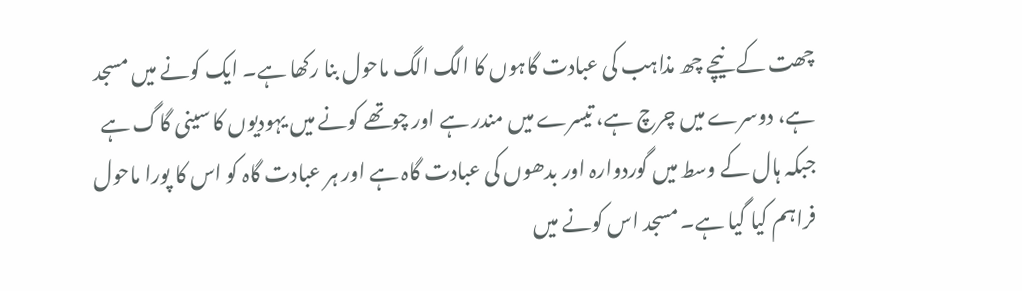چھت کے نیچے چھ مذاہب کی عبادت گاہوں کا الگ الگ ماحول بنا رکھا ہے۔ ایک کونے میں مسجد ہے، دوسرے میں چرچ ہے، تیسرے میں مندر ہے اور چوتھے کونے میں یہودیوں کا سینی گاگ ہے جبکہ ہال کے وسط میں گوردوارہ اور بدھوں کی عبادت گاہ ہے اور ہر عبادت گاہ کو اس کا پورا ماحول فراہم کیا گیا ہے۔ مسجد اس کونے میں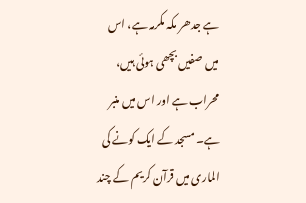ہے جدھر مکہ مکرمہ ہے، اس میں صفیں بچھی ہوئی ہیں، محراب ہے اور اس میں منبر ہے۔ مسجد کے ایک کونے کی الماری میں قرآن کریم کے چند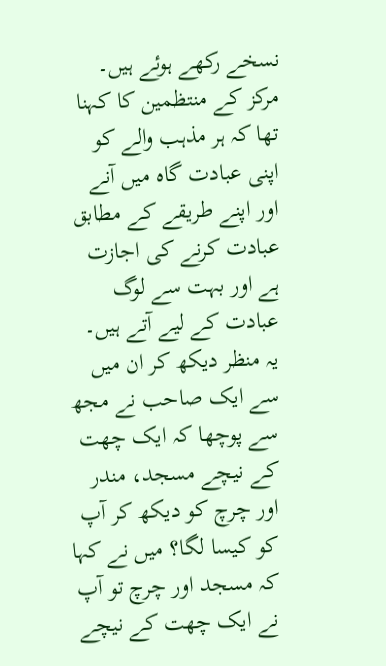نسخے رکھے ہوئے ہیں۔ مرکز کے منتظمین کا کہنا تھا کہ ہر مذہب والے کو اپنی عبادت گاہ میں آنے اور اپنے طریقے کے مطابق عبادت کرنے کی اجازت ہے اور بہت سے لوگ عبادت کے لیے آتے ہیں۔ یہ منظر دیکھ کر ان میں سے ایک صاحب نے مجھ سے پوچھا کہ ایک چھت کے نیچے مسجد، مندر اور چرچ کو دیکھ کر آپ کو کیسا لگا؟ میں نے کہا کہ مسجد اور چرچ تو آپ نے ایک چھت کے نیچے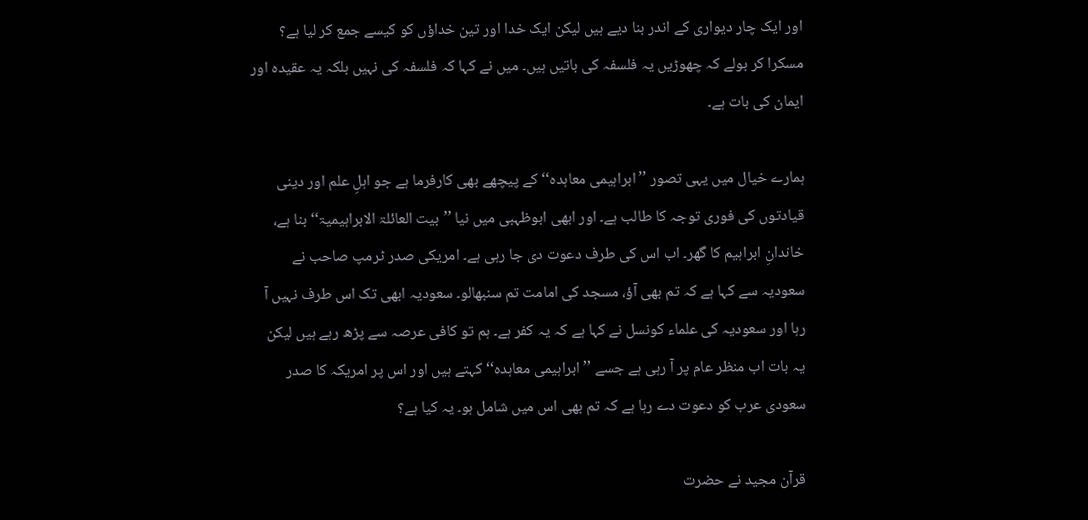اور ایک چار دیواری کے اندر بنا دیے ہیں لیکن ایک خدا اور تین خداؤں کو کیسے جمع کر لیا ہے؟ مسکرا کر بولے کہ چھوڑیں یہ فلسفہ کی باتیں ہیں۔ میں نے کہا کہ فلسفہ کی نہیں بلکہ یہ عقیدہ اور ایمان کی بات ہے۔

ہمارے خیال میں یہی تصور ’’ابراہیمی معاہدہ‘‘ کے پیچھے بھی کارفرما ہے جو اہلِ علم اور دینی قیادتوں کی فوری توجہ کا طالب ہے۔ اور ابھی ابوظہبی میں نیا ’’بيت العائلۃ الابراہيمیۃ‘‘ بنا ہے، خاندانِ ابراہیم کا گھر۔ اب اس کی طرف دعوت دی جا رہی ہے۔ امریکی صدر ٹرمپ صاحب نے سعودیہ سے کہا ہے کہ تم بھی آؤ، مسجد کی امامت تم سنبھالو۔ سعودیہ ابھی تک اس طرف نہیں آ رہا اور سعودیہ کی علماء کونسل نے کہا ہے کہ یہ کفر ہے۔ ہم تو کافی عرصہ سے پڑھ رہے ہیں لیکن یہ بات اب منظر عام پر آ رہی ہے جسے ’’ابراہیمی معاہدہ‘‘ کہتے ہیں اور اس پر امریکہ کا صدر سعودی عرب کو دعوت دے رہا ہے کہ تم بھی اس میں شامل ہو۔ یہ کیا ہے؟

قرآن مجید نے حضرت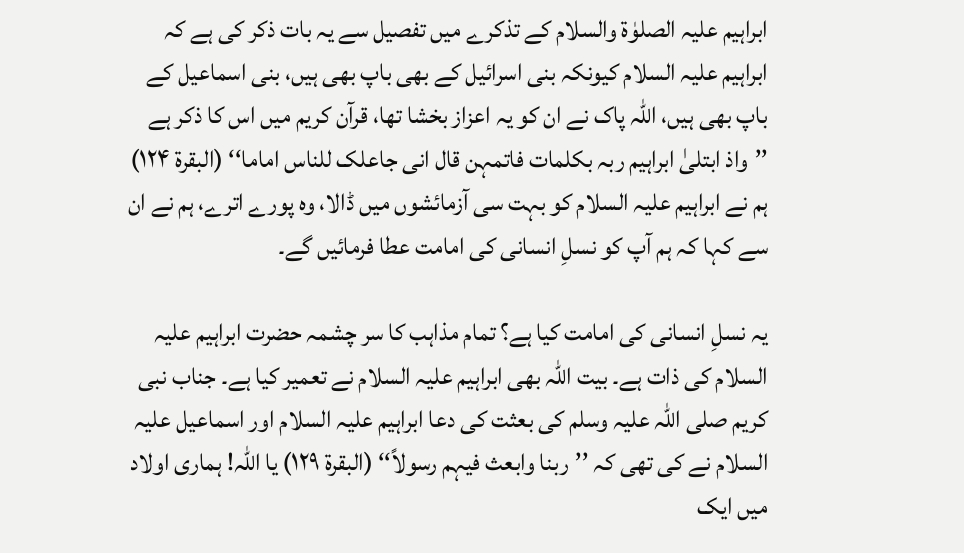ابراہیم علیہ الصلوٰۃ والسلام کے تذکرے میں تفصیل سے یہ بات ذکر کی ہے کہ ابراہیم علیہ السلام کیونکہ بنی اسرائیل کے بھی باپ بھی ہیں، بنی اسماعیل کے باپ بھی ہیں، اللہ پاک نے ان کو یہ اعزاز بخشا تھا، قرآن کریم میں اس کا ذکر ہے ’’واذ ابتلیٰ ابراہیم ربہ بکلمات فاتمہن قال انی جاعلک للناس اماما‘‘ (البقرۃ ۱۲۴) ہم نے ابراہیم علیہ السلام کو بہت سی آزمائشوں میں ڈالا، وہ پورے اترے، ہم نے ان سے کہا کہ ہم آپ کو نسلِ انسانی کی امامت عطا فرمائیں گے۔

یہ نسلِ انسانی کی امامت کیا ہے؟ تمام مذاہب کا سر چشمہ حضرت ابراہیم علیہ السلام کی ذات ہے۔ بیت اللہ بھی ابراہیم علیہ السلام نے تعمیر کیا ہے۔ جناب نبی کریم صلی اللہ علیہ وسلم کی بعثت کی دعا ابراہیم علیہ السلام اور اسماعیل علیہ السلام نے کی تھی کہ ’’ربنا وابعث فیہم رسولاً‌‘‘ (البقرۃ ۱۲۹) یا اللہ! ہماری اولاد میں ایک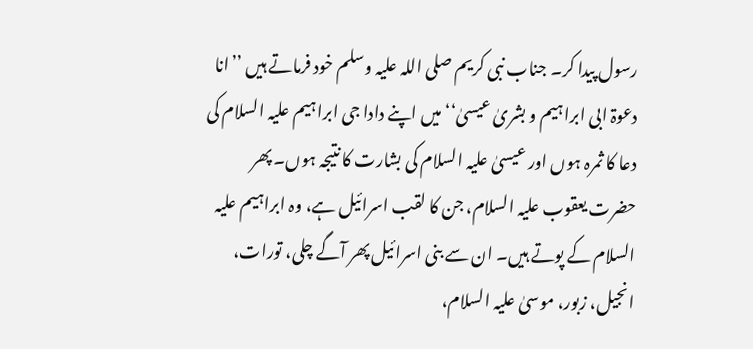رسول پیدا کر۔ جناب نبی کریم صلی اللہ علیہ وسلم خود فرماتے ہیں ’’انا دعوۃ ابی ابراہیم و بشریٰ عیسیٰ‘‘ میں اپنے دادا جی ابراہیم علیہ السلام کی دعا کا ثمرہ ہوں اور عیسیٰ علیہ السلام کی بشارت کا نتیجہ ہوں۔ پھر حضرت یعقوب علیہ السلام، جن کا لقب اسرائیل ہے، وہ ابراہیم علیہ السلام کے پوتے ہیں۔ ان سے بنی اسرائیل پھر آگے چلی، تورات، انجیل، زبور، موسیٰ علیہ السلام،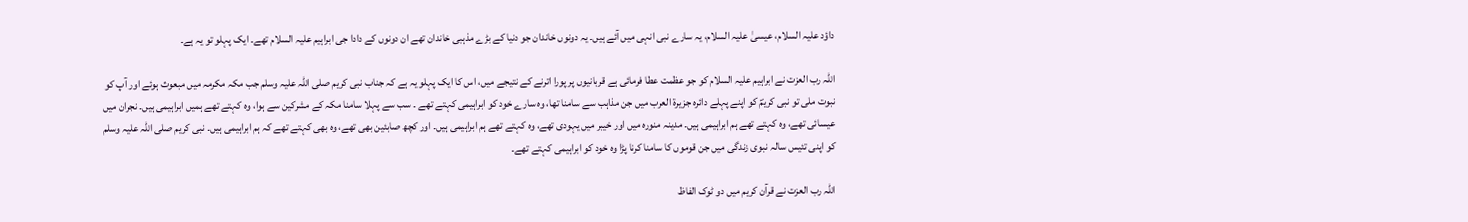داؤد علیہ السلام، عیسیٰ علیہ السلام، یہ سارے نبی انہی میں آئے ہیں۔ یہ دونوں خاندان جو دنیا کے بڑے مذہبی خاندان تھے ان دونوں کے دادا جی ابراہیم علیہ السلام تھے۔ ایک پہلو تو یہ ہے۔

اللہ رب العزت نے ابراہیم علیہ السلام کو جو عظمت عطا فرمائی ہے قربانیوں پر پورا اترنے کے نتیجے میں، اس کا ایک پہلو یہ ہے کہ جناب نبی کریم صلی اللہ علیہ وسلم جب مکہ مکرمہ میں مبعوث ہوئے اور آپ کو نبوت ملی تو نبی کریمؐ کو اپنے پہلے دائرہ جزیرۃ العرب میں جن مذاہب سے سامنا تھا، وہ سارے خود کو ابراہیمی کہتے تھے ۔ سب سے پہلا سامنا مکہ کے مشرکین سے ہوا، وہ کہتے تھے ہمیں ابراہیمی ہیں۔ نجران میں عیسائی تھے، وہ کہتے تھے ہم ابراہیمی ہیں۔ مدینہ منورہ میں اور خیبر میں یہودی تھے، وہ کہتے تھے ہم ابراہیمی ہیں۔ اور کچھ صابئین بھی تھے، وہ بھی کہتے تھے کہ ہم ابراہیمی ہیں۔ نبی کریم صلی اللہ علیہ وسلم کو اپنی تئیس سالہ نبوی زندگی میں جن قوموں کا سامنا کرنا پڑا وہ خود کو ابراہیمی کہتے تھے۔

اللہ رب العزت نے قرآن کریم میں دو ٹوک الفاظ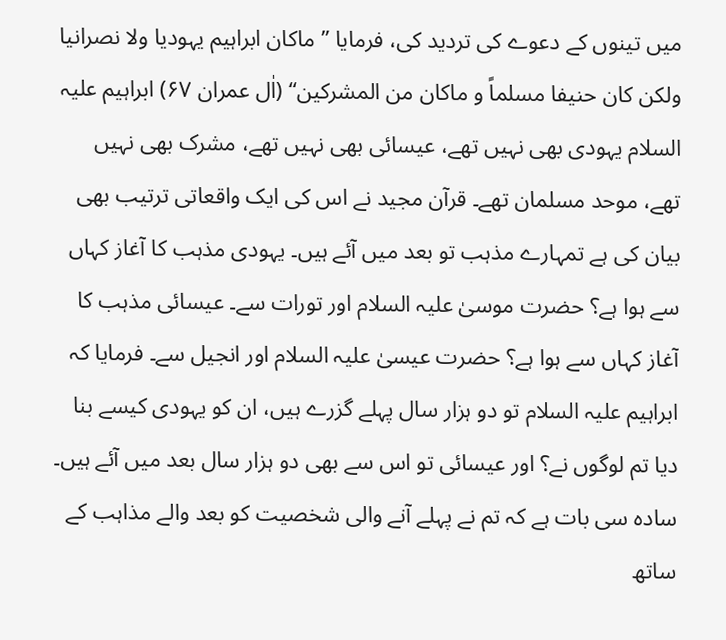میں تینوں کے دعوے کی تردید کی، فرمایا ’’ماکان ابراہیم یہودیا ولا نصرانیا ولکن کان حنیفا مسلماً‌ و ماکان من المشرکین‘‘ (اٰل عمران ۶۷) ابراہیم علیہ السلام یہودی بھی نہیں تھے، عیسائی بھی نہیں تھے، مشرک بھی نہیں تھے، موحد مسلمان تھے۔ قرآن مجید نے اس کی ایک واقعاتی ترتیب بھی بیان کی ہے تمہارے مذہب تو بعد میں آئے ہیں۔ یہودی مذہب کا آغاز کہاں سے ہوا ہے؟ حضرت موسیٰ علیہ السلام اور تورات سے۔ عیسائی مذہب کا آغاز کہاں سے ہوا ہے؟ حضرت عیسیٰ علیہ السلام اور انجیل سے۔ فرمایا کہ ابراہیم علیہ السلام تو دو ہزار سال پہلے گزرے ہیں، ان کو یہودی کیسے بنا دیا تم لوگوں نے؟ اور عیسائی تو اس سے بھی دو ہزار سال بعد میں آئے ہیں۔ سادہ سی بات ہے کہ تم نے پہلے آنے والی شخصیت کو بعد والے مذاہب کے ساتھ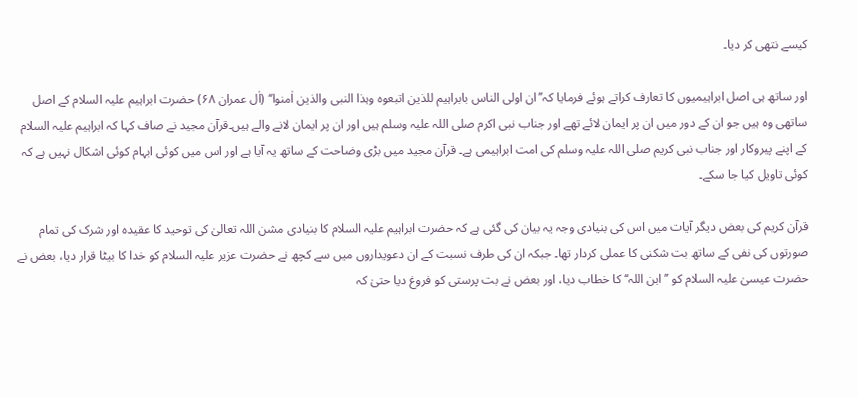کیسے نتھی کر دیا۔

اور ساتھ ہی اصل ابراہیمیوں کا تعارف کراتے ہوئے فرمایا کہ’’ان اولی الناس بابراہیم للذین اتبعوہ وہذا النبی والذین اٰمنوا‘‘ (اٰل عمران ۶۸) حضرت ابراہیم علیہ السلام کے اصل ساتھی وہ ہیں جو ان کے دور میں ان پر ایمان لائے تھے اور جناب نبی اکرم صلی اللہ علیہ وسلم ہیں اور ان پر ایمان لانے والے ہیں۔قرآن مجید نے صاف کہا کہ ابراہیم علیہ السلام کے اپنے پیروکار اور جناب نبی کریم صلی اللہ علیہ وسلم کی امت ابراہیمی ہے۔ قرآن مجید میں بڑی وضاحت کے ساتھ یہ آیا ہے اور اس میں کوئی ابہام کوئی اشکال نہیں ہے کہ کوئی تاویل کیا جا سکے۔

قرآن کریم کی بعض دیگر آیات میں اس کی بنیادی وجہ یہ بیان کی گئی ہے کہ حضرت ابراہیم علیہ السلام کا بنیادی مشن اللہ تعالیٰ کی توحید کا عقیدہ اور شرک کی تمام صورتوں کی نفی کے ساتھ بت شکنی کا عملی کردار تھا۔ جبکہ ان کی طرف نسبت کے ان دعویداروں میں سے کچھ نے حضرت عزیر علیہ السلام کو خدا کا بیٹا قرار دیا، بعض نے حضرت عیسیٰ علیہ السلام کو ’’ابن اللہ‘‘ کا خطاب دیا، اور بعض نے بت پرستی کو فروغ دیا حتیٰ کہ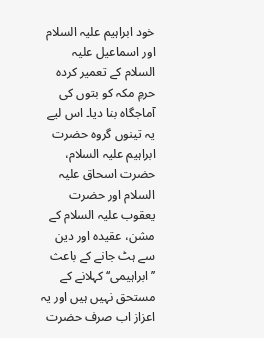خود ابراہیم علیہ السلام اور اسماعیل علیہ السلام کے تعمیر کردہ حرمِ مکہ کو بتوں کی آماجگاہ بنا دیا۔ اس لیے یہ تینوں گروہ حضرت ابراہیم علیہ السلام، حضرت اسحاق علیہ السلام اور حضرت یعقوب علیہ السلام کے مشن، عقیدہ اور دین سے ہٹ جانے کے باعث ’’ابراہیمی‘‘ کہلانے کے مستحق نہیں ہیں اور یہ اعزاز اب صرف حضرت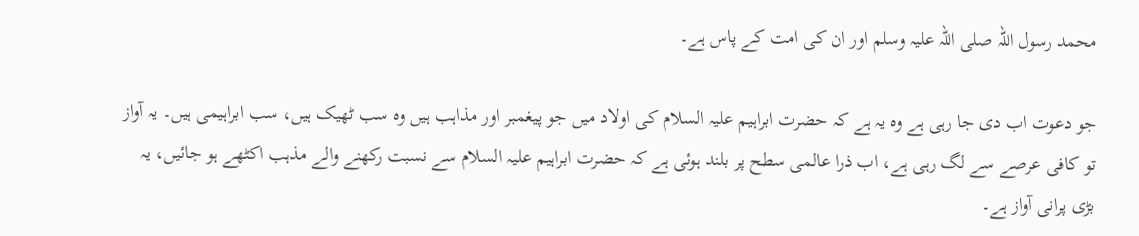محمد رسول اللہ صلی اللہ علیہ وسلم اور ان کی امت کے پاس ہے۔

جو دعوت اب دی جا رہی ہے وہ یہ ہے کہ حضرت ابراہیم علیہ السلام کی اولاد میں جو پیغمبر اور مذاہب ہیں وہ سب ٹھیک ہیں، سب ابراہیمی ہیں۔ یہ آواز تو کافی عرصے سے لگ رہی ہے، اب ذرا عالمی سطح پر بلند ہوئی ہے کہ حضرت ابراہیم علیہ السلام سے نسبت رکھنے والے مذہب اکٹھے ہو جائیں، یہ بڑی پرانی آواز ہے۔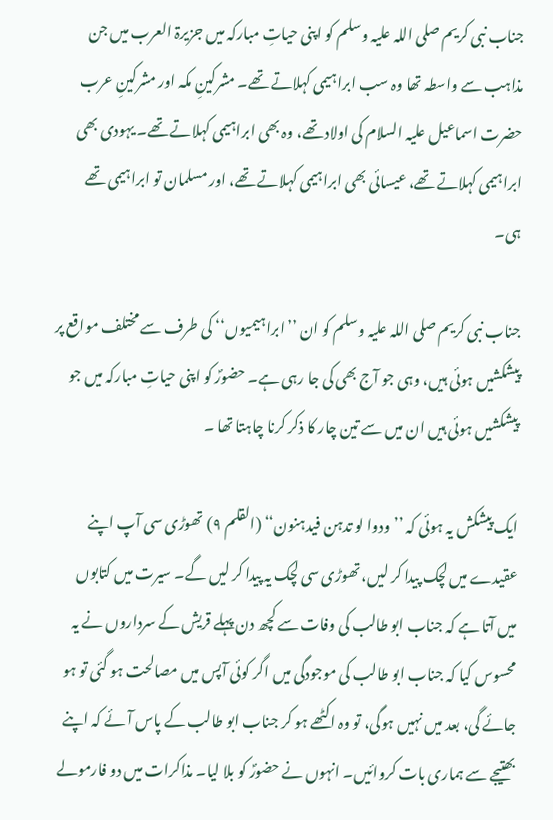جناب نبی کریم صلی اللہ علیہ وسلم کو اپنی حیاتِ مبارکہ میں جزیرۃ العرب میں جن مذاہب سے واسطہ تھا وہ سب ابراہیمی کہلاتے تھے۔ مشرکینِ مکہ اور مشرکینِ عرب حضرت اسماعیل علیہ السلام کی اولاد تھے، وہ بھی ابراہیمی کہلاتے تھے۔ یہودی بھی ابراہیمی کہلاتے تھے، عیسائی بھی ابراہیمی کہلاتے تھے، اور مسلمان تو ابراہیمی تھے ہی۔

جناب نبی کریم صلی اللہ علیہ وسلم کو ان ’’ابراہیمیوں‘‘ کی طرف سے مختلف مواقع پر پیشکشیں ہوئی ہیں، وہی جو آج بھی کی جا رہی ہے۔ حضورؐ کو اپنی حیاتِ مبارکہ میں جو پیشکشیں ہوئی ہیں ان میں سے تین چار کا ذکر کرنا چاہتا تھا ۔

ایک پیشکش یہ ہوئی کہ ’’ودوا لو تدہن فیدہنون‘‘ (القلم ۹) تھوڑی سی آپ اپنے عقیدے میں لچک پیدا کر لیں، تھوڑی سی لچک یہ پیدا کر لیں گے۔ سیرت میں کتابوں میں آتا ہے کہ جناب ابو طالب کی وفات سے کچھ دن پہلے قریش کے سرداروں نے یہ محسوس کیا کہ جناب ابو طالب کی موجودگی میں اگر کوئی آپس میں مصالحت ہو گئی تو ہو جائے گی، بعد میں نہیں ہوگی، تو وہ اکٹھے ہو کر جناب ابو طالب کے پاس آئے کہ اپنے بھتیجے سے ہماری بات کروائیں۔ انہوں نے حضورؐ کو بلا لیا۔ مذاکرات میں دو فارمولے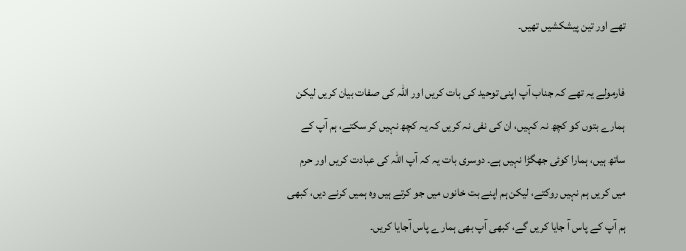تھے اور تین پیشکشیں تھیں۔

فارمولے یہ تھے کہ جناب آپ اپنی توحید کی بات کریں اور اللہ کی صفات بیان کریں لیکن ہمارے بتوں کو کچھ نہ کہیں، ان کی نفی نہ کریں کہ یہ کچھ نہیں کر سکتے، ہم آپ کے ساتھ ہیں، ہمارا کوئی جھگڑا نہیں ہے۔ دوسری بات یہ کہ آپ اللہ کی عبادت کریں اور حرم میں کریں ہم نہیں روکتے، لیکن ہم اپنے بت خانوں میں جو کرتے ہیں وہ ہمیں کرنے دیں، کبھی ہم آپ کے پاس آ جایا کریں گے، کبھی آپ بھی ہمارے پاس آجایا کریں۔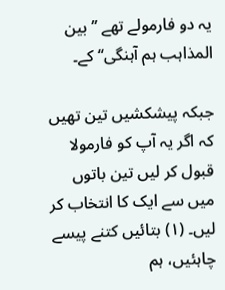یہ دو فارمولے تھے ’’بین المذاہب ہم آہنگی‘‘ کے۔

جبکہ پیشکشیں تین تھیں کہ اگر یہ آپ کو فارمولا قبول کر لیں تین باتوں میں سے ایک کا انتخاب کر لیں۔ (۱) بتائیں کتنے پیسے چاہئیں، ہم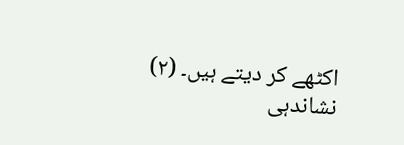اکٹھے کر دیتے ہیں۔ (۲) نشاندہی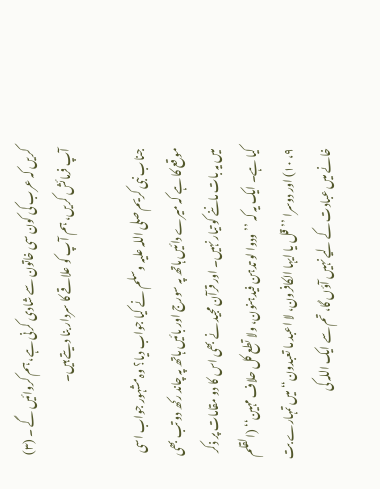کریں کہ عرب کی کون سی خاتون سے شادی کرنی ہے، ہم کروائیں گے ۔ (۳) آپ فرمائش کریں، ہم آپ کو علاقے کا سردار بنا دیتے ہیں۔

جناب نبی کریم صلی اللہ علیہ وسلم نے کیا جواب دیا؟ وہ مشہور جواب اسی موقع کا ہے کہ میرے دائیں ہاتھ پہ سورج اور بائیں ہاتھ پہ چاند رکھ دو تب بھی میں یہ بات ماننے کو تیار نہیں۔ اور قرآن مجید نے بھی اس کا دو مقامات پر ذکر کیا ہے۔ ایک یہ کہ ’’ودوا لو تدہن فیدہنون، ولا تطع کل حلاف مہین‘‘ (القلم ۹، ۱۰) اور دوسرا ’’قل یا ایہا الکافرون، لا اعبد ما تعبدون‘‘ میں تمہارے بت خانے میں عبادت کے لیے نہیں آؤں گا، تم سے ایک اللہ کی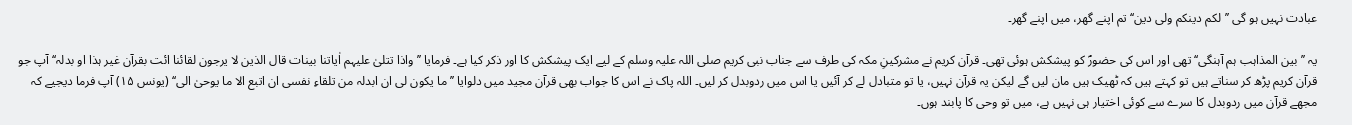عبادت نہیں ہو گی ’’لکم دینکم ولی دین‘‘ تم اپنے گھر، میں اپنے گھر۔

یہ ’’بین المذاہب ہم آہنگی‘‘ تھی اور اس کی حضورؐ کو پیشکش ہوئی تھی۔ قرآن کریم نے مشرکینِ مکہ کی طرف سے جناب نبی کریم صلی اللہ علیہ وسلم کے لیے ایک پیشکش کا اور ذکر کیا ہے۔ فرمایا ’’واذا تتلیٰ علیہم اٰیاتنا بینات قال الذین لا یرجون لقائنا ائت بقرآن غیر ہذا او بدلہ‘‘ آپ جو قرآن کریم پڑھ کر سناتے ہیں تو کہتے ہیں کہ ٹھیک ہیں مان لیں گے لیکن یہ قرآن نہیں، یا تو متبادل لے کر آئیں یا اس میں ردوبدل کر لیں۔ اللہ پاک نے اس کا جواب بھی قرآن مجید میں دلوایا ’’ما یکون لی ان ابدلہ من تلقاءِ نفسی ان اتبع الا ما یوحیٰ الی‘‘ (یونس ۱۵) آپ فرما دیجیے کہ مجھے قرآن میں ردوبدل کا سرے سے کوئی اختیار ہی نہیں ہے، میں تو وحی کا پابند ہوں۔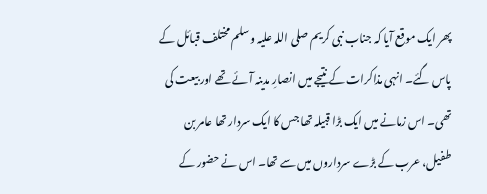پھر ایک موقع آیا کہ جناب نبی کریم صلی اللہ علیہ وسلم مختلف قبائل کے پاس گئے۔ انہی مذاکرات کے نتیجے میں انصارِ مدینہ آئے تھے اور بیعت کی تھی۔ اس زمانے میں ایک بڑا قبیلہ تھا جس کا ایک سردار تھا عامر بن طفیل، عرب کے بڑے سرداروں میں سے تھا۔ اس نے حضور کے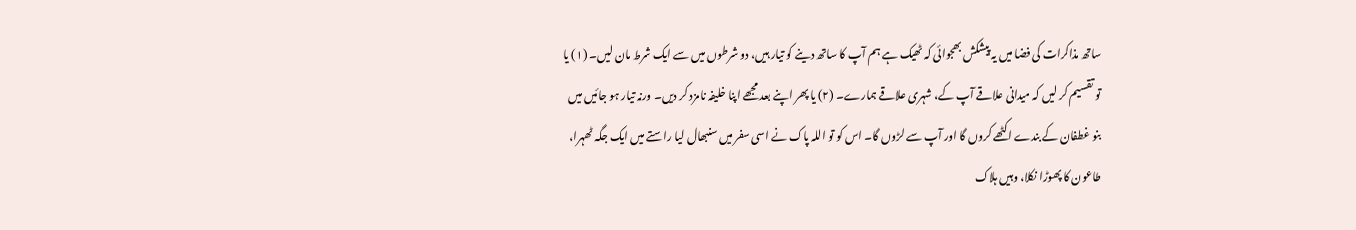ساتھ مذاکرات کی فضا میں یہ پیشکش بھجوائی کہ ٹھیک ہے ہم آپ کا ساتھ دینے کو تیار ہیں، دو شرطوں میں سے ایک شرط مان لیں۔ (۱) یا تو تقسیم کر لیں کہ میدانی علاقے آپ کے، شہری علاقے ہمارے۔ (۲) یا پھر اپنے بعد مجھے اپنا خلیفہ نامزد کر دیں۔ ورنہ تیار ہو جائیں میں بنو غطفان کے بندے اکٹھے کروں گا اور آپ سے لڑوں گا۔ اس کو تو اللہ پاک نے اسی سفر میں سنبھال لیا راستے میں ایک جگہ ٹھہرا، طاعون کا پھوڑا نکلا، وہیں ہلاک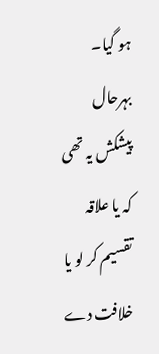ہو گیا۔ بہرحال پیشکش یہ تھی کہ یا علاقہ تقسیم کر لو یا خلافت دے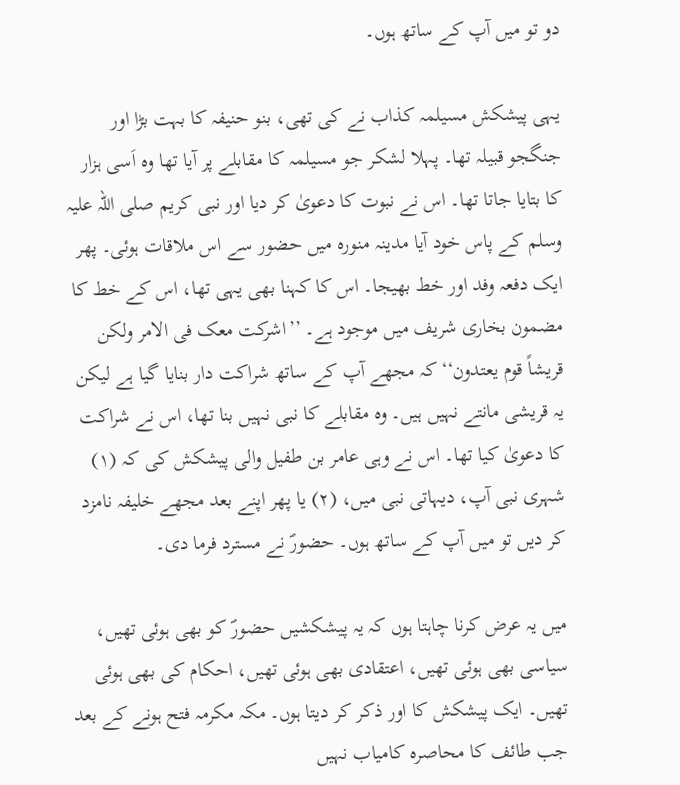دو تو میں آپ کے ساتھ ہوں۔

یہی پیشکش مسیلمہ کذاب نے کی تھی، بنو حنیفہ کا بہت بڑا اور جنگجو قبیلہ تھا۔ پہلا لشکر جو مسیلمہ کا مقابلے پر آیا تھا وہ اَسی ہزار کا بتایا جاتا تھا۔ اس نے نبوت کا دعویٰ کر دیا اور نبی کریم صلی اللہ علیہ وسلم کے پاس خود آیا مدینہ منورہ میں حضور سے اس ملاقات ہوئی۔ پھر ایک دفعہ وفد اور خط بھیجا۔ اس کا کہنا بھی یہی تھا، اس کے خط کا مضمون بخاری شریف میں موجود ہے۔ ’’اشرکت معک فی الامر ولکن قریشاً‌ قوم یعتدون‘‘ کہ مجھے آپ کے ساتھ شراکت دار بنایا گیا ہے لیکن یہ قریشی مانتے نہیں ہیں۔ وہ مقابلے کا نبی نہیں بنا تھا، اس نے شراکت کا دعویٰ کیا تھا۔ اس نے وہی عامر بن طفیل والی پیشکش کی کہ (۱) شہری نبی آپ، دیہاتی نبی میں، (۲) یا پھر اپنے بعد مجھے خلیفہ نامزد کر دیں تو میں آپ کے ساتھ ہوں۔ حضورؐ نے مسترد فرما دی۔

میں یہ عرض کرنا چاہتا ہوں کہ یہ پیشکشیں حضورؐ کو بھی ہوئی تھیں، سیاسی بھی ہوئی تھیں، اعتقادی بھی ہوئی تھیں، احکام کی بھی ہوئی تھیں۔ ایک پیشکش کا اور ذکر کر دیتا ہوں۔ مکہ مکرمہ فتح ہونے کے بعد جب طائف کا محاصرہ کامیاب نہیں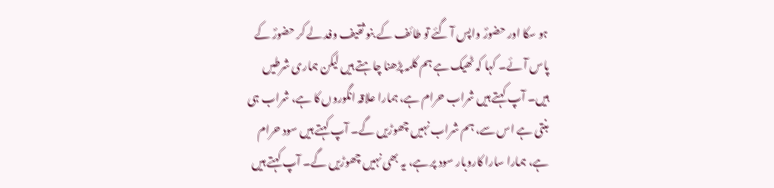ہو سکا اور حضورؐ واپس آ گئے تو طائف کے بنو ثقیف وفد لے کر حضورؐ کے پاس آئے۔ کہا کہ ٹھیک ہے ہم کلمہ پڑھنا چاہتے ہیں لیکن ہماری شرطیں ہیں۔ آپ کہتے ہیں شراب حرام ہے، ہمارا علاقہ انگوروں کا ہے، شراب ہی بنتی ہے اس سے، ہم شراب نہیں چھوڑیں گے۔ آپ کہتے ہیں سود حرام ہے، ہمارا سارا کاروبار سود پر ہے، یہ بھی نہیں چھوڑیں گے۔ آپ کہتے ہیں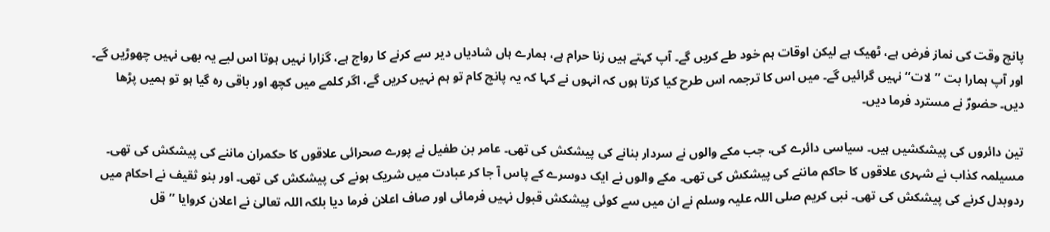پانچ وقت کی نماز فرض ہے، ٹھیک ہے لیکن اوقات ہم خود طے کریں گے۔ آپ کہتے ہیں زنا حرام ہے، ہمارے ہاں شادیاں دیر سے کرنے کا رواج ہے، گزارا نہیں ہوتا اس لیے یہ بھی نہیں چھوڑیں گے۔ اور آپ ہمارا بت ’’لات‘‘ نہیں گرائیں گے۔ میں اس کا ترجمہ اس طرح کیا کرتا ہوں کہ انہوں نے کہا کہ یہ پانچ کام تو ہم نہیں کریں گے، اگر کلمے میں کچھ اور باقی رہ گیا ہو تو ہمیں پڑھا دیں۔ حضورؐ نے مسترد فرما دیں۔

تین دائروں کی پیشکشیں ہیں۔ سیاسی دائرے کی، جب مکے والوں نے سردار بنانے کی پیشکش کی تھی۔ عامر بن طفیل نے پورے صحرائی علاقوں کا حکمران ماننے کی پیشکش کی تھی۔ مسیلمہ کذاب نے شہری علاقوں کا حاکم ماننے کی پیشکش کی تھی۔ مکے والوں نے ایک دوسرے کے پاس آ جا کر عبادت میں شریک ہونے کی پیشکش کی تھی۔ اور بنو ثقیف نے احکام میں ردوبدل کرنے کی پیشکش کی تھی۔ نبی کریم صلی اللہ علیہ وسلم نے ان میں سے کوئی پیشکش قبول نہیں فرمائی اور صاف اعلان فرما دیا بلکہ اللہ تعالیٰ نے اعلان کروایا ’’قل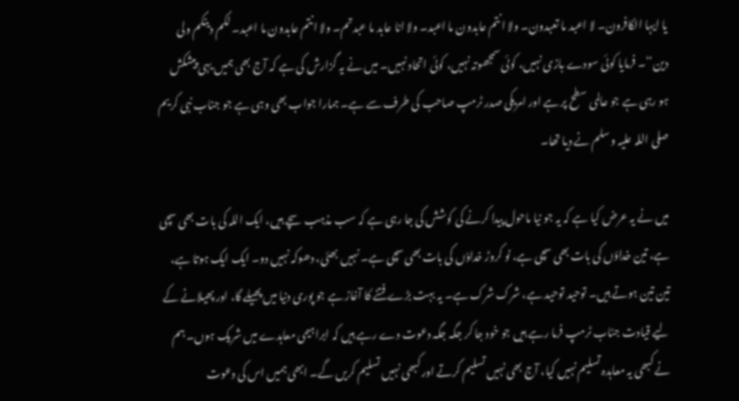یا ایہا الکافرون۔ لا اعبد ما تعبدون۔ ولا انتم عابدون ما اعبد۔ ولا انا عابد ما عبدتم۔ ولا انتم عابدون ما اعبد۔ لکم دینکم ولی دین‘‘۔ فرمایا کوئی سودے بازی نہیں، کوئی سمجھوتہ نہیں، کوئی اتحاد نہیں۔ میں نے یہ گزارش کی ہے کہ آج بھی ہمیں یہی پیشکش ہو رہی ہے جو عالمی سطح پر ہے اور امریکی صدر ٹرمپ صاحب کی طرف سے ہے۔ ہمارا جواب بھی وہی ہے جو جناب نبی کریم صلی اللہ علیہ وسلم نے دیا تھا۔

میں نے یہ عرض کیا ہے کہ یہ جو نیا ماحول پیدا کرنے کی کوشش کی جا رہی ہے کہ سب مذہب سچے ہیں، ایک اللہ کی بات بھی سچی ہے، تین خداؤں کی بات بھی سچی ہے، نو کروڑ خداؤں کی بات بھی سچی ہے۔ نہیں بھئی، دھوکہ نہیں دو۔ ایک ایک ہوتا ہے، تین تین ہوتے ہیں۔ توحید توحید ہے، شرک شرک ہے۔ یہ بہت بڑے فتنے کا آغاز ہے جو پوری دنیا میں پھیلے گا، اور پھیلانے کے لیے قیادت جناب ٹرمپ فرما رہے ہیں جو خود جا کر جگہ جگہ دعوت دے رہے ہیں کہ ابراہیمی معاہدے میں شریک ہوں۔ ہم نے کبھی یہ معاہدہ تسلیم نہیں کیا، آج بھی نہیں تسلیم کرتے اور کبھی نہیں تسلیم کریں گے۔ ابھی ہمیں اس کی دعوت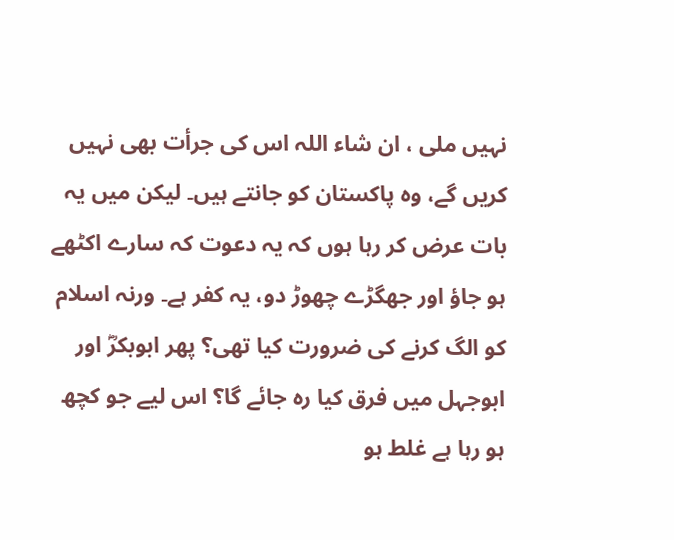نہیں ملی ، ان شاء اللہ اس کی جرأت بھی نہیں کریں گے، وہ پاکستان کو جانتے ہیں۔ لیکن میں یہ بات عرض کر رہا ہوں کہ یہ دعوت کہ سارے اکٹھے ہو جاؤ اور جھگڑے چھوڑ دو، یہ کفر ہے۔ ورنہ اسلام کو الگ کرنے کی ضرورت کیا تھی؟ پھر ابوبکرؓ اور ابوجہل میں فرق کیا رہ جائے گا؟ اس لیے جو کچھ ہو رہا ہے غلط ہو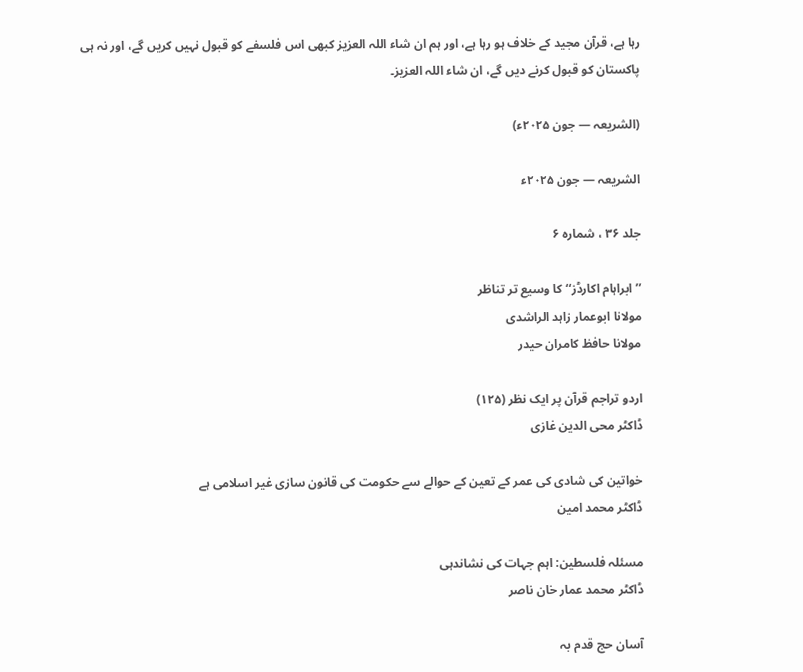رہا ہے، قرآن مجید کے خلاف ہو رہا ہے، اور ہم ان شاء اللہ العزیز کبھی اس فلسفے کو قبول نہیں کریں گے، اور نہ ہی پاکستان کو قبول کرنے دیں گے، ان شاء اللہ العزیز۔

(الشریعہ — جون ۲۰۲۵ء)

الشریعہ — جون ۲۰۲۵ء

جلد ۳۶ ، شمارہ ۶

’’ابراہام اکارڈز‘‘ کا وسیع تر تناظر
مولانا ابوعمار زاہد الراشدی
مولانا حافظ کامران حیدر

اردو تراجم قرآن پر ایک نظر (۱۲۵)
ڈاکٹر محی الدین غازی

خواتین کی شادی کی عمر کے تعین کے حوالے سے حکومت کی قانون سازی غیر اسلامی ہے
ڈاکٹر محمد امین

مسئلہ فلسطین: اہم جہات کی نشاندہی
ڈاکٹر محمد عمار خان ناصر

آسان حج قدم بہ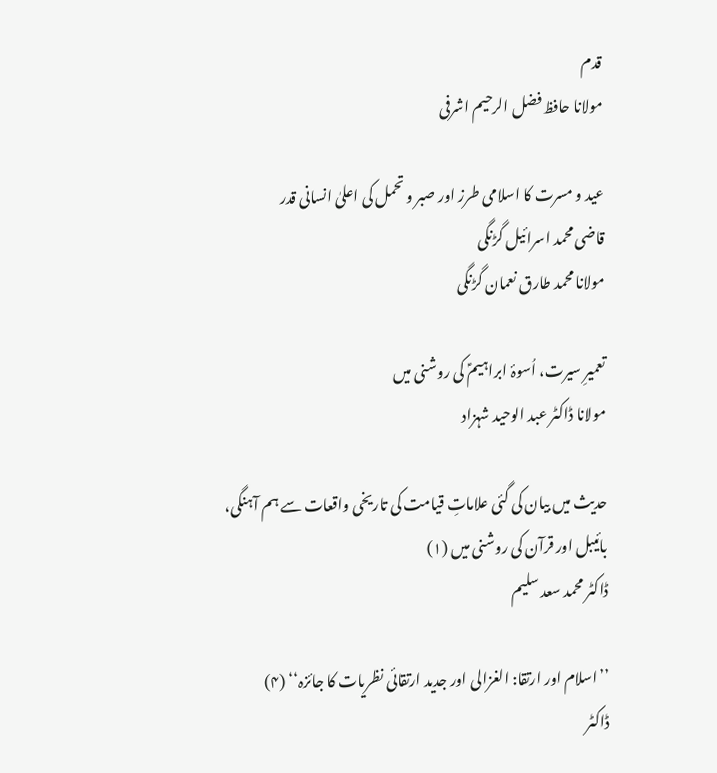قدم
مولانا حافظ فضل الرحیم اشرفی

عید و مسرت کا اسلامی طرز اور صبر و تحمل کی اعلیٰ انسانی قدر
قاضی محمد اسرائیل گڑنگی
مولانا محمد طارق نعمان گڑنگی

تعمیرِ سیرت، اُسوۂ ابراہیمؑ کی روشنی میں
مولانا ڈاکٹر عبد الوحید شہزاد

حدیث میں بیان کی گئی علاماتِ قیامت کی تاریخی واقعات سے ہم آہنگی، بائیبل اور قرآن کی روشنی میں (۱)
ڈاکٹر محمد سعد سلیم

’’اسلام اور ارتقا: الغزالی اور جدید ارتقائی نظریات کا جائزہ‘‘ (۴)
ڈاکٹر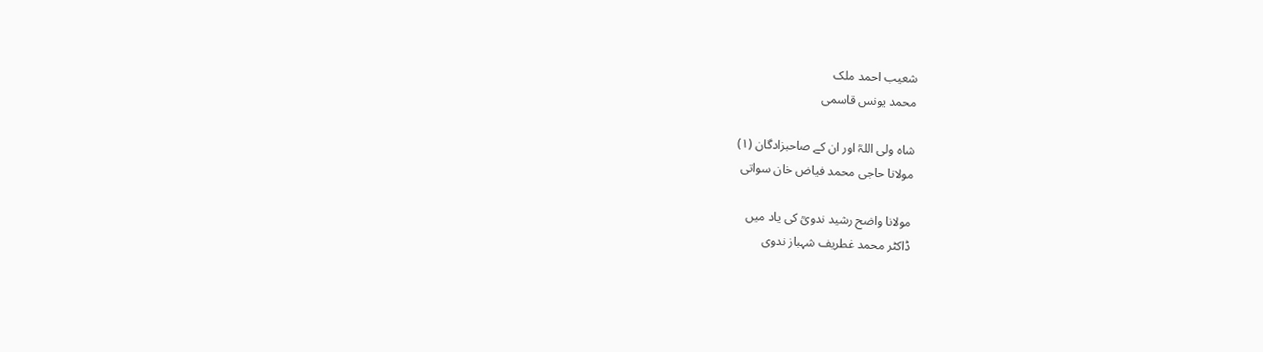شعیب احمد ملک
محمد یونس قاسمی

شاہ ولی اللہؒ اور ان کے صاحبزادگان (۱)
مولانا حاجی محمد فیاض خان سواتی

مولانا واضح رشید ندویؒ کی یاد میں
ڈاکٹر محمد غطریف شہباز ندوی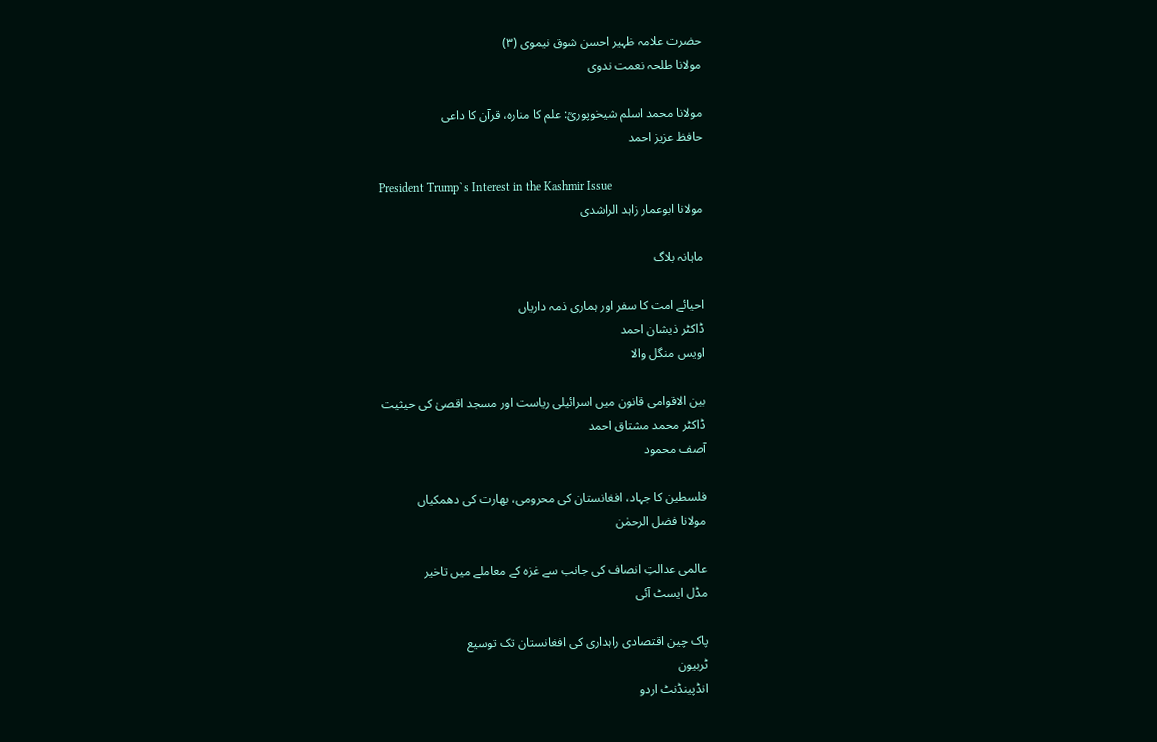حضرت علامہ ظہیر احسن شوق نیموی (۳)
مولانا طلحہ نعمت ندوی

مولانا محمد اسلم شیخوپوریؒ: علم کا منارہ، قرآن کا داعی
حافظ عزیز احمد

President Trump`s Interest in the Kashmir Issue
مولانا ابوعمار زاہد الراشدی

ماہانہ بلاگ

احیائے امت کا سفر اور ہماری ذمہ داریاں
ڈاکٹر ذیشان احمد
اویس منگل والا

بین الاقوامی قانون میں اسرائیلی ریاست اور مسجد اقصیٰ کی حیثیت
ڈاکٹر محمد مشتاق احمد
آصف محمود

فلسطین کا جہاد، افغانستان کی محرومی، بھارت کی دھمکیاں
مولانا فضل الرحمٰن

عالمی عدالتِ انصاف کی جانب سے غزہ کے معاملے میں تاخیر
مڈل ایسٹ آئی

پاک چین اقتصادی راہداری کی افغانستان تک توسیع
ٹربیون
انڈپینڈنٹ اردو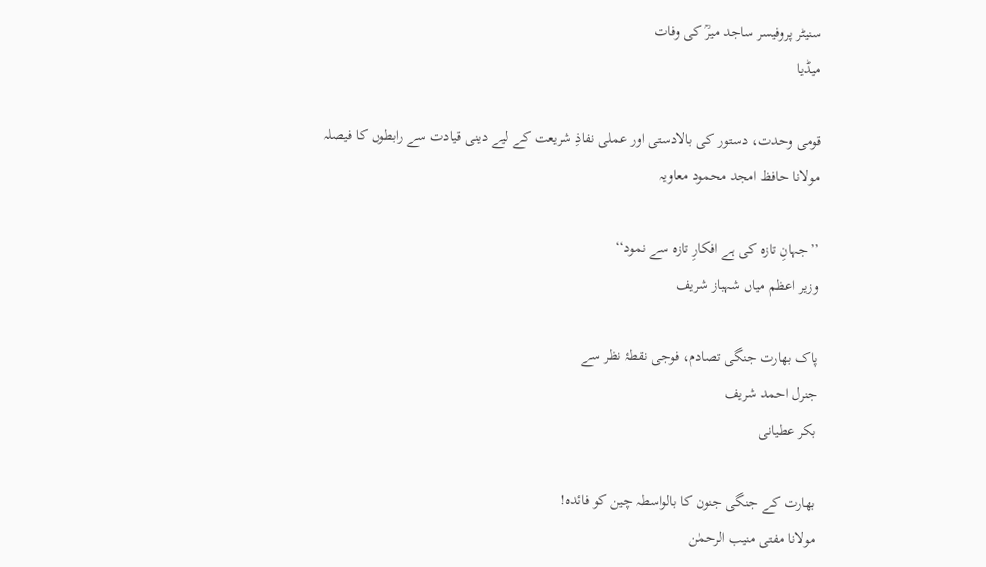سنیٹر پروفیسر ساجد میرؒ کی وفات
میڈیا

قومی وحدت، دستور کی بالادستی اور عملی نفاذِ شریعت کے لیے دینی قیادت سے رابطوں کا فیصلہ
مولانا حافظ امجد محمود معاویہ

’’جہانِ تازہ کی ہے افکارِ تازہ سے نمود‘‘
وزیر اعظم میاں شہباز شریف

پاک بھارت جنگی تصادم، فوجی نقطۂ نظر سے
جنرل احمد شریف
بکر عطیانی

بھارت کے جنگی جنون کا بالواسطہ چین کو فائدہ!
مولانا مفتی منیب الرحمٰن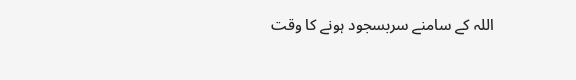اللہ کے سامنے سربسجود ہونے کا وقت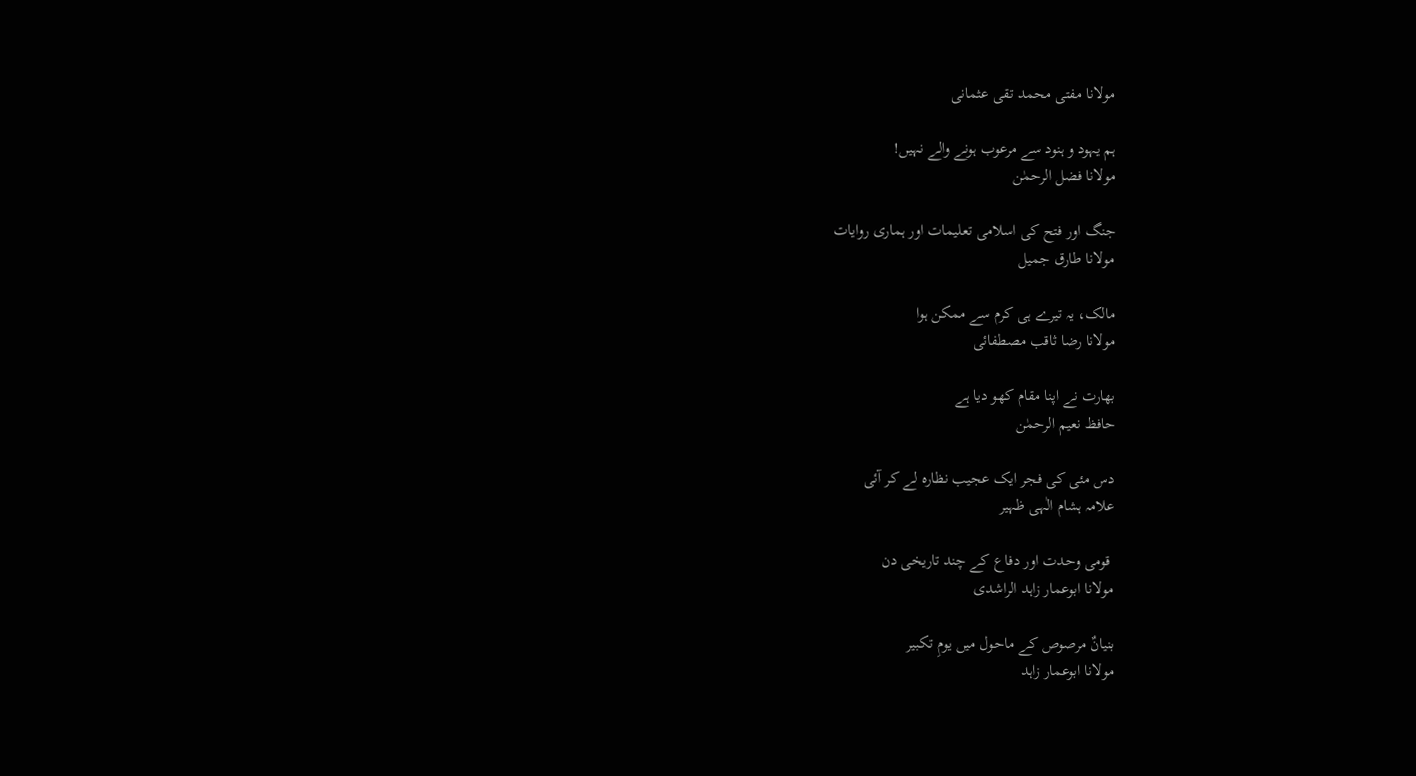مولانا مفتی محمد تقی عثمانی

ہم یہود و ہنود سے مرعوب ہونے والے نہیں!
مولانا فضل الرحمٰن

جنگ اور فتح کی اسلامی تعلیمات اور ہماری روایات
مولانا طارق جمیل

مالک، یہ تیرے ہی کرم سے ممکن ہوا
مولانا رضا ثاقب مصطفائی

بھارت نے اپنا مقام کھو دیا ہے
حافظ نعیم الرحمٰن

دس مئی کی فجر ایک عجیب نظارہ لے کر آئی
علامہ ہشام الٰہی ظہیر

 قومی وحدت اور دفاع کے چند تاریخی دن
مولانا ابوعمار زاہد الراشدی

بنیانٌ مرصوص کے ماحول میں یومِ تکبیر
مولانا ابوعمار زاہد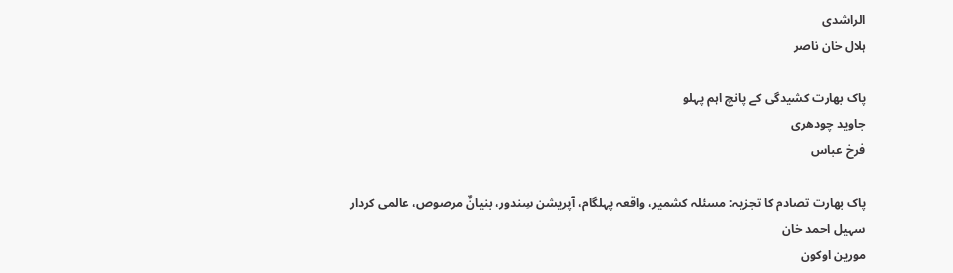الراشدی
ہلال خان ناصر

پاک بھارت کشیدگی کے پانچ اہم پہلو
جاوید چودھری
فرخ عباس

پاک بھارت تصادم کا تجزیہ: مسئلہ کشمیر، واقعہ پہلگام، آپریشن سِندور، بنیانٌ مرصوص، عالمی کردار
سہیل احمد خان
مورین اوکون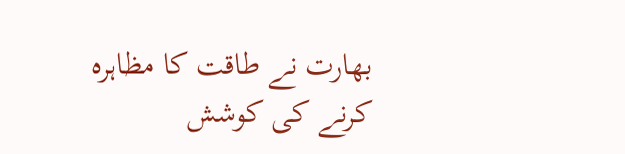بھارت نے طاقت کا مظاہرہ کرنے کی کوشش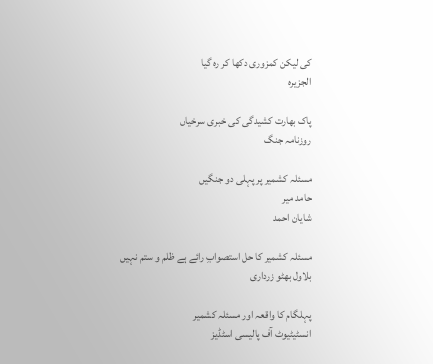کی لیکن کمزوری دکھا کر رہ گیا
الجزیرہ

پاک بھارت کشیدگی کی خبری سرخیاں
روزنامہ جنگ

مسئلہ کشمیر پر پہلی دو جنگیں
حامد میر
شایان احمد

مسئلہ کشمیر کا حل استصوابِ رائے ہے ظلم و ستم نہیں
بلاول بھٹو زرداری

پہلگام کا واقعہ اور مسئلہ کشمیر
انسٹیٹیوٹ آف پالیسی اسٹڈیز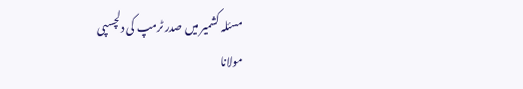مسئلہ کشمیر میں صدر ٹرمپ کی دلچسپی
مولانا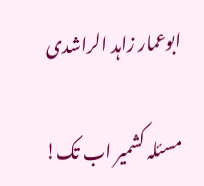ابوعمار زاہد الراشدی

مسئلہ کشمیر اب تک!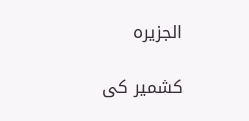الجزیرہ

کشمیر کی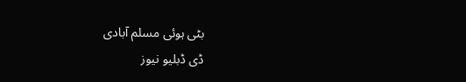بٹی ہوئی مسلم آبادی
ڈی ڈبلیو نیوز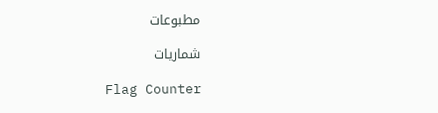مطبوعات

شماریات

Flag Counter